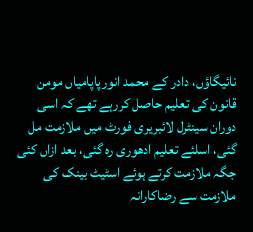نائیگاؤں، دادر کے محمد انورپاپامیاں مومن قانون کی تعلیم حاصل کررہے تھے کہ اسی دوران سینٹرل لائبریری فورٹ میں ملازمت مل گئی، اسلئے تعلیم ادھوری رہ گئی، بعد ازاں کئی جگہ ملازمت کرتے ہوئے اسٹیٹ بینک کی ملازمت سے رضاکارانہ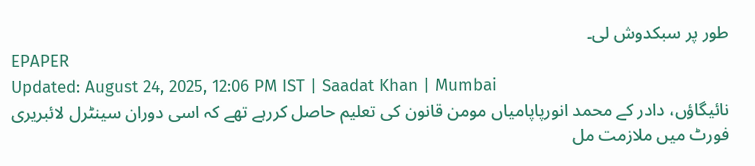طور پر سبکدوش لی۔
EPAPER
Updated: August 24, 2025, 12:06 PM IST | Saadat Khan | Mumbai
نائیگاؤں، دادر کے محمد انورپاپامیاں مومن قانون کی تعلیم حاصل کررہے تھے کہ اسی دوران سینٹرل لائبریری فورٹ میں ملازمت مل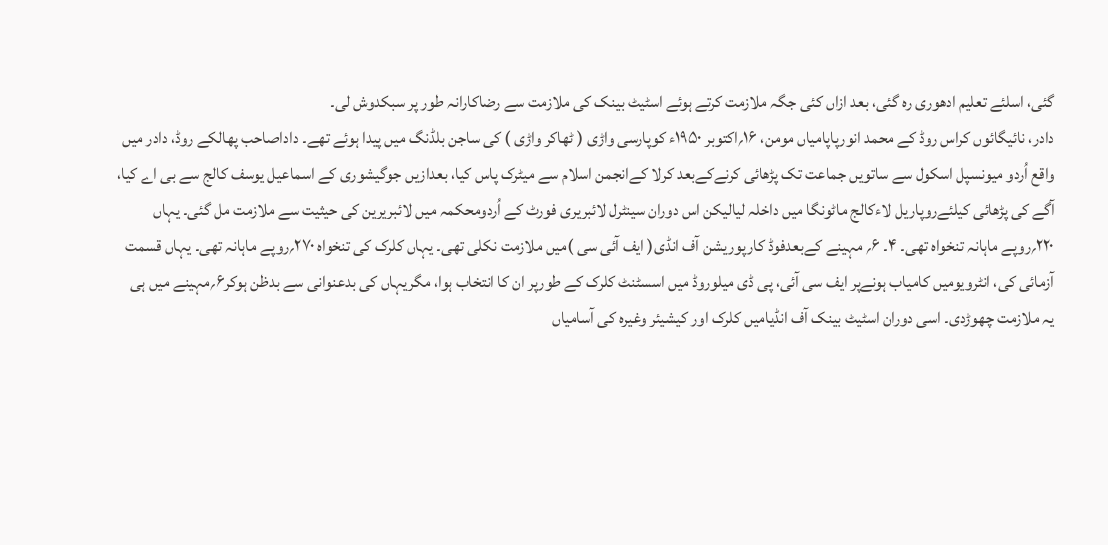گئی، اسلئے تعلیم ادھوری رہ گئی، بعد ازاں کئی جگہ ملازمت کرتے ہوئے اسٹیٹ بینک کی ملازمت سے رضاکارانہ طور پر سبکدوش لی۔
دادر، نائیگائوں کراس روڈ کے محمد انورپاپامیاں مومن، ۱۶؍اکتوبر ۱۹۵۰ء کوپارسی واڑی ( ٹھاکر واڑی ) کی ساجن بلڈنگ میں پیدا ہوئے تھے۔ داداصاحب پھالکے روڈ، دادر میں واقع اُردو میونسپل اسکول سے ساتویں جماعت تک پڑھائی کرنےکےبعد کرلا کےانجمن اسلام سے میٹرک پاس کیا، بعدازیں جوگیشوری کے اسماعیل یوسف کالج سے بی اے کیا، آگے کی پڑھائی کیلئےروپاریل لاءکالج ماٹونگا میں داخلہ لیالیکن اس دوران سینٹرل لائبریری فورٹ کے اُردومحکمہ میں لائبریرین کی حیثیت سے ملازمت مل گئی۔ یہاں ۲۲۰؍روپے ماہانہ تنخواہ تھی۔ ۴۔ ۶؍ مہینے کےبعدفوڈ کارپوریشن آف انڈی( ایف آئی سی )میں ملازمت نکلی تھی۔ یہاں کلرک کی تنخواہ ۲۷۰؍روپے ماہانہ تھی۔ یہاں قسمت آزمائی کی، انٹرویومیں کامیاب ہونےپر ایف سی آئی، پی ڈی میلوروڈ میں اسسٹنٹ کلرک کے طورپر ان کا انتخاب ہوا، مگریہاں کی بدعنوانی سے بدظن ہوکر۶؍مہینے میں ہی یہ ملازمت چھوڑدی۔ اسی دوران اسٹیٹ بینک آف انڈیامیں کلرک اور کیشیئر وغیرہ کی آسامیاں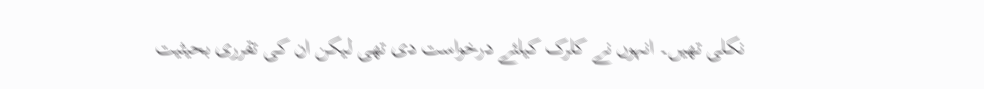نکلی تھیں۔ انہوں نے کلرک کیلئے درخواست دی تھی لیکن ان کی تقرری بحیثیت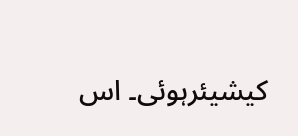کیشیئرہوئی۔ اس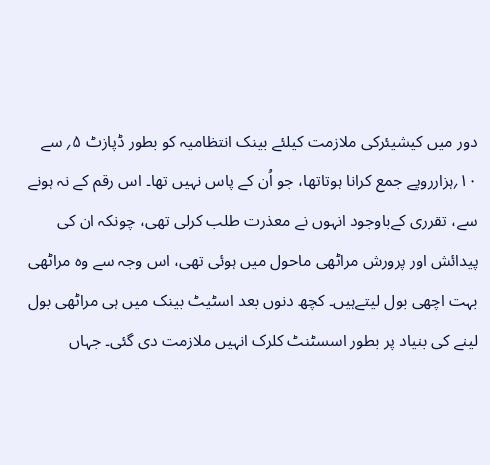دور میں کیشیئرکی ملازمت کیلئے بینک انتظامیہ کو بطور ڈپازٹ ۵؍ سے ۱۰؍ہزارروپے جمع کرانا ہوتاتھا، جو اُن کے پاس نہیں تھا۔ اس رقم کے نہ ہونے سے، تقرری کےباوجود انہوں نے معذرت طلب کرلی تھی، چونکہ ان کی پیدائش اور پرورش مراٹھی ماحول میں ہوئی تھی، اس وجہ سے وہ مراٹھی بہت اچھی بول لیتےہیں۔ کچھ دنوں بعد اسٹیٹ بینک میں ہی مراٹھی بول لینے کی بنیاد پر بطور اسسٹنٹ کلرک انہیں ملازمت دی گئی۔ جہاں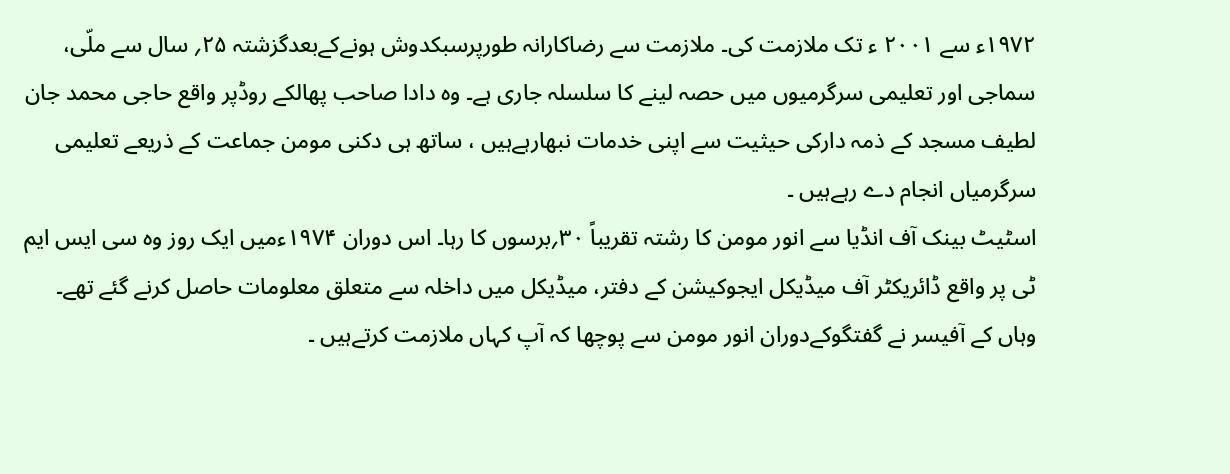۱۹۷۲ء سے ۲۰۰۱ ء تک ملازمت کی۔ ملازمت سے رضاکارانہ طورپرسبکدوش ہونےکےبعدگزشتہ ۲۵؍ سال سے ملّی، سماجی اور تعلیمی سرگرمیوں میں حصہ لینے کا سلسلہ جاری ہے۔ وہ دادا صاحب پھالکے روڈپر واقع حاجی محمد جان لطیف مسجد کے ذمہ دارکی حیثیت سے اپنی خدمات نبھارہےہیں ، ساتھ ہی دکنی مومن جماعت کے ذریعے تعلیمی سرگرمیاں انجام دے رہےہیں ۔
اسٹیٹ بینک آف انڈیا سے انور مومن کا رشتہ تقریباً ۳۰؍برسوں کا رہا۔ اس دوران ۱۹۷۴ءمیں ایک روز وہ سی ایس ایم ٹی پر واقع ڈائریکٹر آف میڈیکل ایجوکیشن کے دفتر، میڈیکل میں داخلہ سے متعلق معلومات حاصل کرنے گئے تھے۔ وہاں کے آفیسر نے گفتگوکےدوران انور مومن سے پوچھا کہ آپ کہاں ملازمت کرتےہیں ۔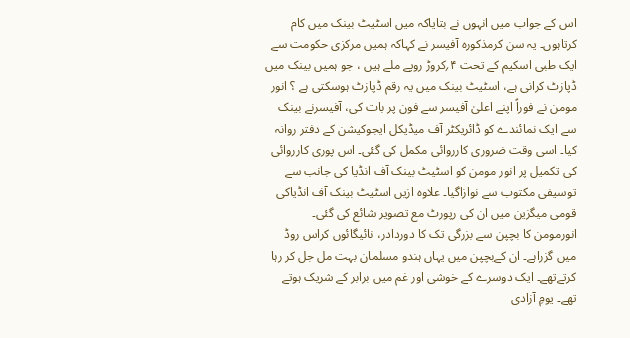اس کے جواب میں انہوں نے بتایاکہ میں اسٹیٹ بینک میں کام کرتاہوں۔ یہ سن کرمذکورہ آفیسر نے کہاکہ ہمیں مرکزی حکومت سے ایک طبی اسکیم کے تحت ۴؍کروڑ روپے ملے ہیں ، جو ہمیں بینک میں ڈپازٹ کرانی ہے، اسٹیٹ بینک میں یہ رقم ڈپازٹ ہوسکتی ہے ؟ انور مومن نے فوراً اپنے اعلیٰ آفیسر سے فون پر بات کی، آفیسرنے بینک سے ایک نمائندے کو ڈائریکٹر آف میڈیکل ایجوکیشن کے دفتر روانہ کیا۔ اسی وقت ضروری کارروائی مکمل کی گئی۔ اس پوری کارروائی کی تکمیل پر انور مومن کو اسٹیٹ بینک آف انڈیا کی جانب سے توسیفی مکتوب سے نوازاگیا۔ علاوہ ازیں اسٹیٹ بینک آف انڈیاکی قومی میگزین میں ان کی رپورٹ مع تصویر شائع کی گئی۔
انورمومن کا بچپن سے بزرگی تک کا دوردادر، نائیگائوں کراس روڈ میں گزراہے۔ ان کےبچپن میں یہاں ہندو مسلمان بہت مل جل کر رہا کرتےتھے۔ ایک دوسرے کے خوشی اور غم میں برابر کے شریک ہوتے تھے۔ یومِ آزادی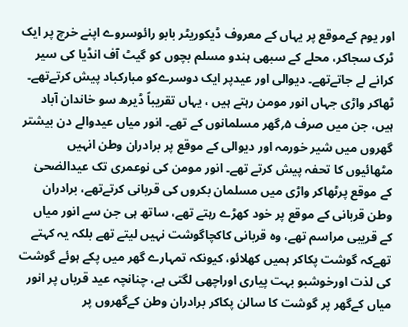اور یوم کےموقع پر یہاں کے معروف ڈیکوریٹر بابو رائوسروے اپنے خرچ پر ایک ٹرک سجاکر، محلے کے سبھی ہندو مسلم بچوں کو گیٹ آف انڈیا کی سیر کرانے لے جاتےتھے۔ دیوالی اور عیدپر ایک دوسرےکو مبارکباد پیش کرتےتھے۔ ٹھاکر واڑی جہاں انور مومن رہتے ہیں ، یہاں تقریباً ڈیرھ سو خاندان آباد ہیں، جن میں صرف ۵؍گھر مسلمانوں کے تھے۔ انور میاں عیدوالے دن بیشتر گھروں میں شیر خورمہ اور دیوالی کے موقع پر برادران وطن انہیں مٹھائیوں کا تحفہ پیش کرتے تھے۔ انور مومن کی نوعمری تک عیدالضحیٰ کے موقع پرٹھاکر واڑی میں مسلمان بکروں کی قربانی کرتےتھے، برادران وطن قربانی کے موقع پر خود کھڑے رہتے تھے، ساتھ ہی جن سے انور میاں کے قریبی مراسم تھے، وہ قربانی کاکچاگوشت نہیں لیتے تھے بلکہ یہ کہتے تھےکہ گوشت پکاکر ہمیں کھلائو، کیونکہ تمہارے گھر میں پکے ہوئے گوشت کی لذت اورخوشبو بہت پیاری اوراچھی لگتی ہے، چنانچہ عید قرباں پر انور میاں کےگھر پر گوشت کا سالن پکاکر برادران وطن کےگھروں پر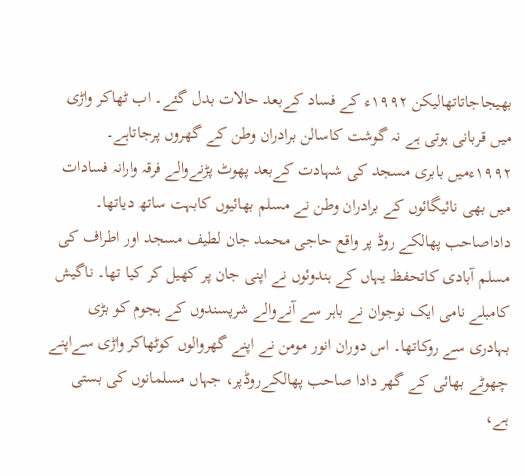بھیجاجاتاتھالیکن ۱۹۹۲ء کے فساد کےبعد حالات بدل گئے۔ اب ٹھاکر واڑی میں قربانی ہوتی ہے نہ گوشت کاسالن برادران وطن کے گھروں پرجاتاہے۔
۱۹۹۲ءمیں بابری مسجد کی شہادت کےبعد پھوٹ پڑنےوالے فرقہ وارانہ فسادات میں بھی نائیگائوں کے برادران وطن نے مسلم بھائیوں کابہت ساتھ دیاتھا۔ داداصاحب پھالکے روڈ پر واقع حاجی محمد جان لطیف مسجد اور اطراف کی مسلم آبادی کاتحفظ یہاں کے ہندوئوں نے اپنی جان پر کھیل کر کیا تھا۔ ناگیش کامبلے نامی ایک نوجوان نے باہر سے آنےوالے شرپسندوں کے ہجوم کو بڑی بہادری سے روکاتھا۔ اس دوران انور مومن نے اپنے گھروالوں کوٹھاکر واڑی سےاپنے چھوٹے بھائی کے گھر دادا صاحب پھالکےروڈپر، جہاں مسلمانوں کی بستی ہے،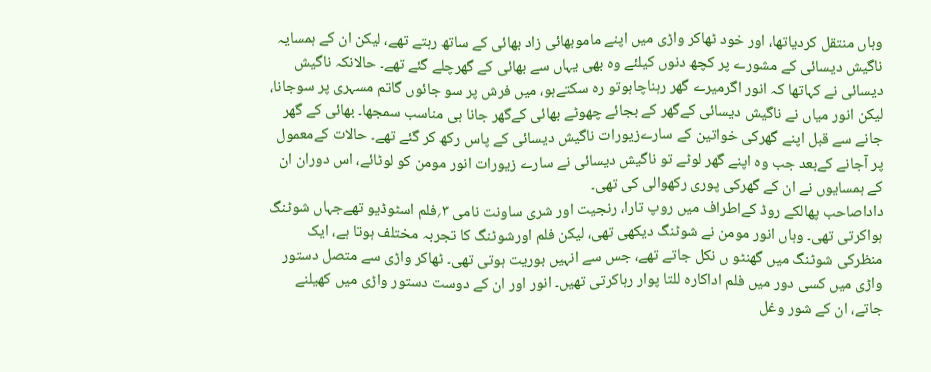وہاں منتقل کردیاتھا، اور خود ٹھاکر واڑی میں اپنے ماموبھائی زاد بھائی کے ساتھ رہتے تھے، لیکن ان کے ہمسایہ ناگیش دیسائی کے مشورے پر کچھ دنوں کیلئے وہ بھی یہاں سے بھائی کے گھرچلے گئے تھے۔ حالانکہ ناگیش دیسائی نے کہاتھا کہ انور اگرمیرے گھر رہناچاہوتو رہ سکتےہو، میں فرش پر سو جائوں گاتم مسہری پر سوجانا، لیکن انور میاں نے ناگیش دیسائی کےگھر کے بجائے چھوٹے بھائی کےگھر جانا ہی مناسب سمجھا۔ بھائی کے گھر جانے سے قبل اپنے گھرکی خواتین کے سارےزیورات ناگیش دیسائی کے پاس رکھ کر گئے تھے۔ حالات کےمعمول پر آجانے کےبعد جب وہ اپنے گھر لوٹے تو ناگیش دیسائی نے سارے زیورات انور مومن کو لوٹائے، اس دوران ان کے ہمسایوں نے ان کے گھرکی پوری رکھوالی کی تھی۔
داداصاحب پھالکے روڈ کےاطراف میں روپ تارا، رنجیت اور شری ساونت نامی ۳؍فلم اسٹوڈیو تھےجہاں شوٹنگ ہواکرتی تھی۔ وہاں انور مومن نے شوٹنگ دیکھی تھی، لیکن فلم اورشوٹنگ کا تجربہ مختلف ہوتا ہے، ایک منظرکی شوٹنگ میں گھنٹو ں نکل جاتے تھے، جس سے انہیں بوریت ہوتی تھی۔ ٹھاکر واڑی سے متصل دستور واڑی میں کسی دور میں فلم اداکارہ للتا پوار رہاکرتی تھیں۔ انور اور ان کے دوست دستور واڑی میں کھیلنے جاتے، ان کے شور وغل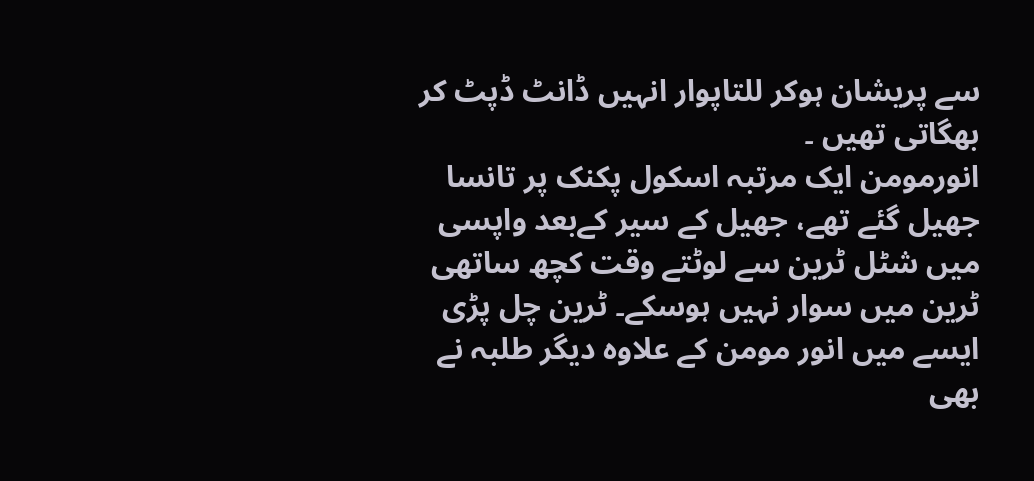سے پریشان ہوکر للتاپوار انہیں ڈانٹ ڈپٹ کر بھگاتی تھیں ۔
انورمومن ایک مرتبہ اسکول پکنک پر تانسا جھیل گئے تھے، جھیل کے سیر کےبعد واپسی میں شٹل ٹرین سے لوٹتے وقت کچھ ساتھی ٹرین میں سوار نہیں ہوسکے۔ ٹرین چل پڑی ایسے میں انور مومن کے علاوہ دیگر طلبہ نے بھی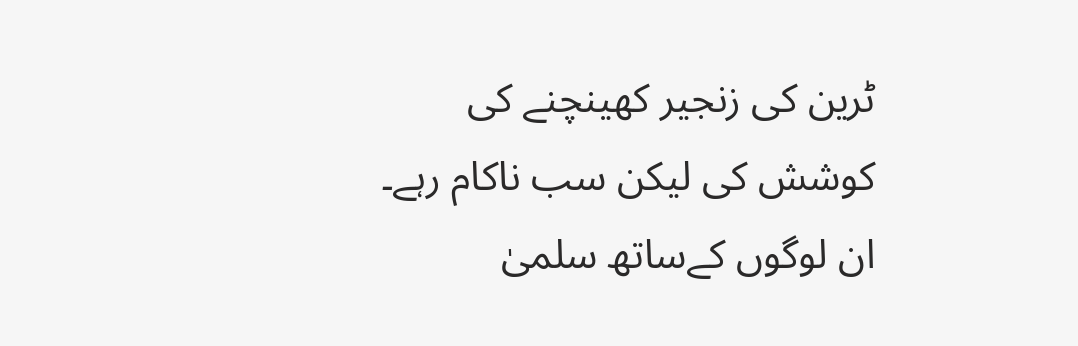ٹرین کی زنجیر کھینچنے کی کوشش کی لیکن سب ناکام رہے۔ ان لوگوں کےساتھ سلمیٰ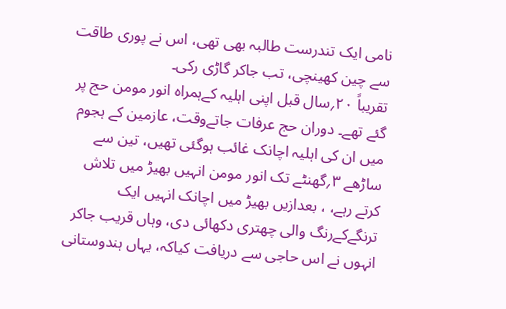نامی ایک تندرست طالبہ بھی تھی، اس نے پوری طاقت سے چین کھینچی، تب جاکر گاڑی رکی۔
تقریباً ۲۰؍سال قبل اپنی اہلیہ کےہمراہ انور مومن حج پر گئے تھے۔ دوران حج عرفات جاتےوقت، عازمین کے ہجوم میں ان کی اہلیہ اچانک غائب ہوگئی تھیں، تین سے ساڑھے ۳؍گھنٹے تک انور مومن انہیں بھیڑ میں تلاش کرتے رہے، ، بعدازیں بھیڑ میں اچانک انہیں ایک ترنگےکےرنگ والی چھتری دکھائی دی، وہاں قریب جاکر انہوں نے اس حاجی سے دریافت کیاکہ، یہاں ہندوستانی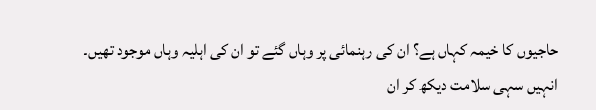حاجیوں کا خیمہ کہاں ہے؟ ان کی رہنمائی پر وہاں گئے تو ان کی اہلیہ وہاں موجود تھیں۔ انہیں سہی سلامت دیکھ کر ان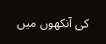کی آنکھوں میں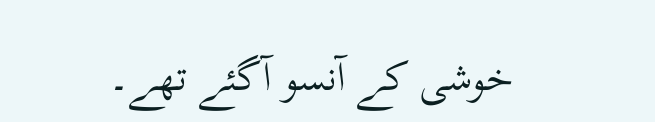خوشی کے آنسو آگئے تھے۔